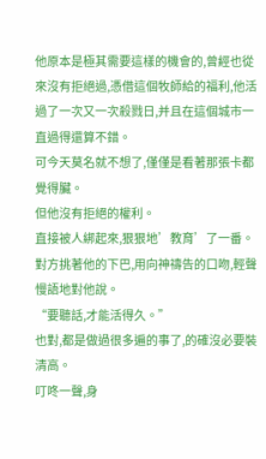他原本是極其需要這樣的機會的,曾經也從來沒有拒絕過,憑借這個牧師給的福利,他活過了一次又一次殺戮日,并且在這個城市一直過得還算不錯。
可今天莫名就不想了,僅僅是看著那張卡都覺得臟。
但他沒有拒絕的權利。
直接被人綁起來,狠狠地’教育’了一番。對方挑著他的下巴,用向神禱告的口吻,輕聲慢語地對他說。
“要聽話,才能活得久。”
也對,都是做過很多遍的事了,的確沒必要裝清高。
叮咚一聲,身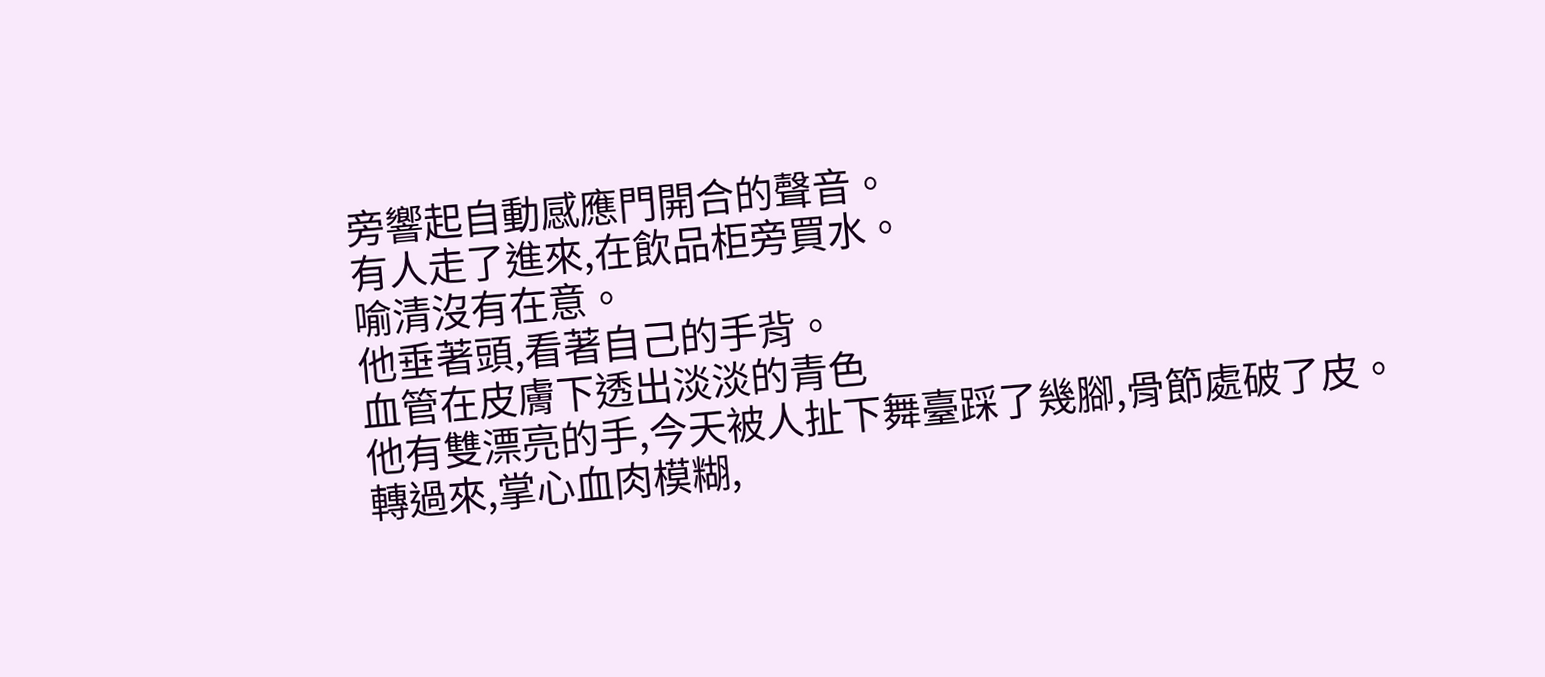旁響起自動感應門開合的聲音。
有人走了進來,在飲品柜旁買水。
喻清沒有在意。
他垂著頭,看著自己的手背。
血管在皮膚下透出淡淡的青色
他有雙漂亮的手,今天被人扯下舞臺踩了幾腳,骨節處破了皮。
轉過來,掌心血肉模糊,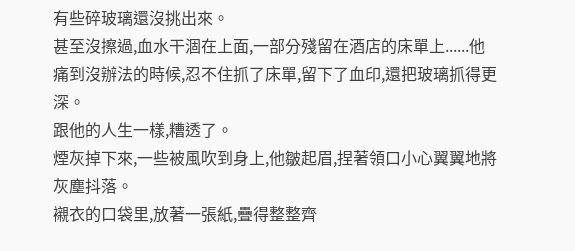有些碎玻璃還沒挑出來。
甚至沒擦過,血水干涸在上面,一部分殘留在酒店的床單上......他痛到沒辦法的時候,忍不住抓了床單,留下了血印,還把玻璃抓得更深。
跟他的人生一樣,糟透了。
煙灰掉下來,一些被風吹到身上,他皺起眉,捏著領口小心翼翼地將灰塵抖落。
襯衣的口袋里,放著一張紙,疊得整整齊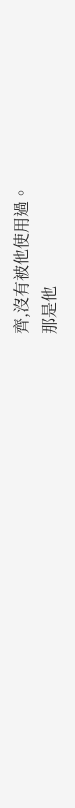齊,沒有被他使用過。
那是他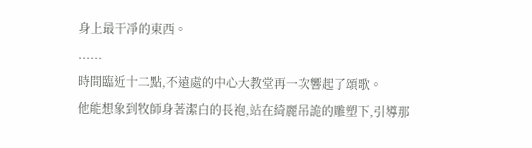身上最干凈的東西。
......
時間臨近十二點,不遠處的中心大教堂再一次響起了頌歌。
他能想象到牧師身著潔白的長袍,站在綺麗吊詭的雕塑下,引導那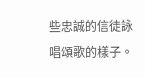些忠誠的信徒詠唱頌歌的樣子。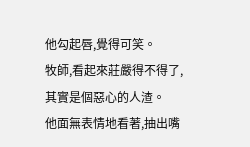他勾起唇,覺得可笑。
牧師,看起來莊嚴得不得了,其實是個惡心的人渣。
他面無表情地看著,抽出嘴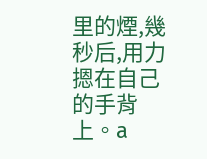里的煙,幾秒后,用力摁在自己的手背上。a